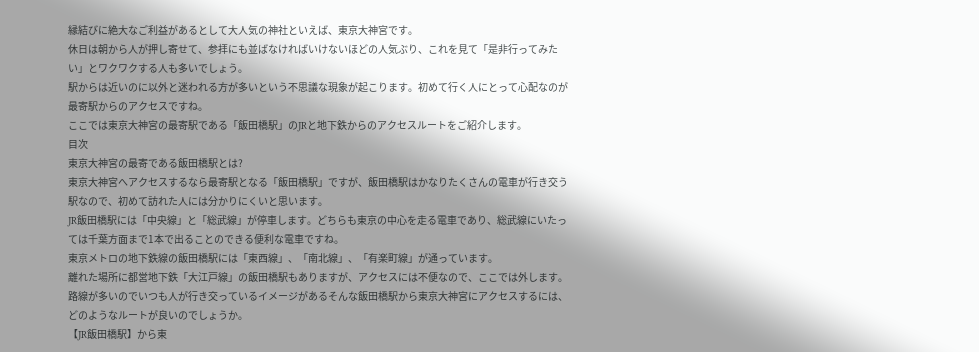縁結びに絶大なご利益があるとして大人気の神社といえば、東京大神宮です。
休日は朝から人が押し寄せて、参拝にも並ばなければいけないほどの人気ぶり、これを見て「是非行ってみたい」とワクワクする人も多いでしょう。
駅からは近いのに以外と迷われる方が多いという不思議な現象が起こります。初めて行く人にとって心配なのが最寄駅からのアクセスですね。
ここでは東京大神宮の最寄駅である「飯田橋駅」のJRと地下鉄からのアクセスルートをご紹介します。
目次
東京大神宮の最寄である飯田橋駅とは?
東京大神宮へアクセスするなら最寄駅となる「飯田橋駅」ですが、飯田橋駅はかなりたくさんの電車が行き交う駅なので、初めて訪れた人には分かりにくいと思います。
JR飯田橋駅には「中央線」と「総武線」が停車します。どちらも東京の中心を走る電車であり、総武線にいたっては千葉方面まで1本で出ることのできる便利な電車ですね。
東京メトロの地下鉄線の飯田橋駅には「東西線」、「南北線」、「有楽町線」が通っています。
離れた場所に都営地下鉄「大江戸線」の飯田橋駅もありますが、アクセスには不便なので、ここでは外します。
路線が多いのでいつも人が行き交っているイメージがあるそんな飯田橋駅から東京大神宮にアクセスするには、どのようなルートが良いのでしょうか。
【JR飯田橋駅】から東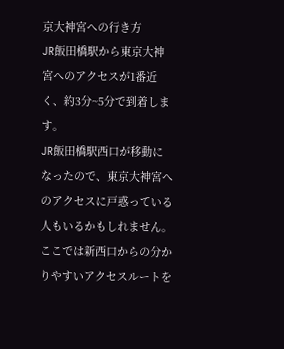京大神宮への行き方
JR飯田橋駅から東京大神宮へのアクセスが1番近く、約3分~5分で到着します。
JR飯田橋駅西口が移動になったので、東京大神宮へのアクセスに戸惑っている人もいるかもしれません。
ここでは新西口からの分かりやすいアクセスルートを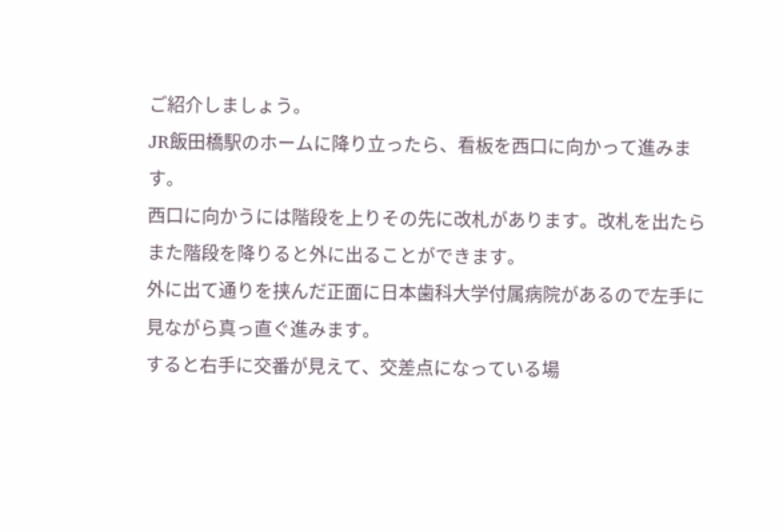ご紹介しましょう。
JR飯田橋駅のホームに降り立ったら、看板を西口に向かって進みます。
西口に向かうには階段を上りその先に改札があります。改札を出たらまた階段を降りると外に出ることができます。
外に出て通りを挟んだ正面に日本歯科大学付属病院があるので左手に見ながら真っ直ぐ進みます。
すると右手に交番が見えて、交差点になっている場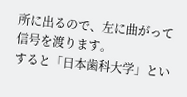所に出るので、左に曲がって信号を渡ります。
すると「日本歯科大学」とい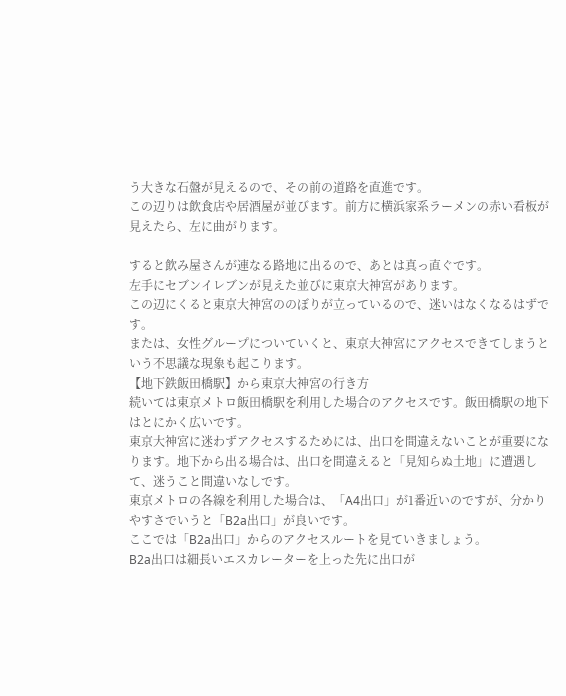う大きな石盤が見えるので、その前の道路を直進です。
この辺りは飲食店や居酒屋が並びます。前方に横浜家系ラーメンの赤い看板が見えたら、左に曲がります。

すると飲み屋さんが連なる路地に出るので、あとは真っ直ぐです。
左手にセブンイレブンが見えた並びに東京大神宮があります。
この辺にくると東京大神宮ののぼりが立っているので、迷いはなくなるはずです。
または、女性グループについていくと、東京大神宮にアクセスできてしまうという不思議な現象も起こります。
【地下鉄飯田橋駅】から東京大神宮の行き方
続いては東京メトロ飯田橋駅を利用した場合のアクセスです。飯田橋駅の地下はとにかく広いです。
東京大神宮に迷わずアクセスするためには、出口を間違えないことが重要になります。地下から出る場合は、出口を間違えると「見知らぬ土地」に遭遇して、迷うこと間違いなしです。
東京メトロの各線を利用した場合は、「A4出口」が1番近いのですが、分かりやすさでいうと「B2a出口」が良いです。
ここでは「B2a出口」からのアクセスルートを見ていきましょう。
B2a出口は細長いエスカレーターを上った先に出口が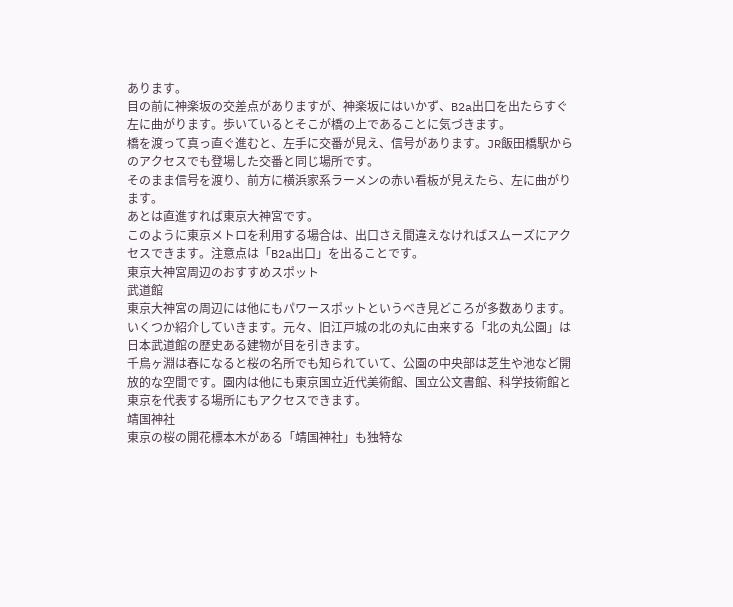あります。
目の前に神楽坂の交差点がありますが、神楽坂にはいかず、B2a出口を出たらすぐ左に曲がります。歩いているとそこが橋の上であることに気づきます。
橋を渡って真っ直ぐ進むと、左手に交番が見え、信号があります。JR飯田橋駅からのアクセスでも登場した交番と同じ場所です。
そのまま信号を渡り、前方に横浜家系ラーメンの赤い看板が見えたら、左に曲がります。
あとは直進すれば東京大神宮です。
このように東京メトロを利用する場合は、出口さえ間違えなければスムーズにアクセスできます。注意点は「B2a出口」を出ることです。
東京大神宮周辺のおすすめスポット
武道館
東京大神宮の周辺には他にもパワースポットというべき見どころが多数あります。いくつか紹介していきます。元々、旧江戸城の北の丸に由来する「北の丸公園」は日本武道館の歴史ある建物が目を引きます。
千鳥ヶ淵は春になると桜の名所でも知られていて、公園の中央部は芝生や池など開放的な空間です。園内は他にも東京国立近代美術館、国立公文書館、科学技術館と東京を代表する場所にもアクセスできます。
靖国神社
東京の桜の開花標本木がある「靖国神社」も独特な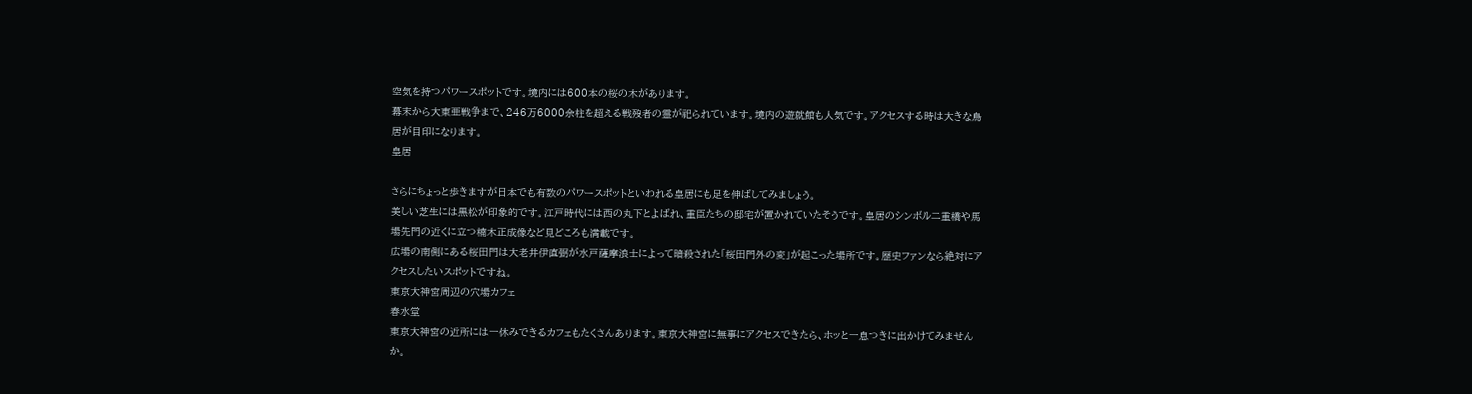空気を持つパワースポットです。境内には600本の桜の木があります。
幕末から大東亜戦争まで、246万6000余柱を超える戦歿者の霊が祀られています。境内の遊就館も人気です。アクセスする時は大きな鳥居が目印になります。
皇居

さらにちょっと歩きますが日本でも有数のパワースポットといわれる皇居にも足を伸ばしてみましょう。
美しい芝生には黒松が印象的です。江戸時代には西の丸下とよばれ、重臣たちの邸宅が置かれていたそうです。皇居のシンボル二重橋や馬場先門の近くに立つ楠木正成像など見どころも満載です。
広場の南側にある桜田門は大老井伊直弼が水戸薩摩浪士によって暗殺された「桜田門外の変」が起こった場所です。歴史ファンなら絶対にアクセスしたいスポットですね。
東京大神宮周辺の穴場カフェ
春水堂
東京大神宮の近所には一休みできるカフェもたくさんあります。東京大神宮に無事にアクセスできたら、ホッと一息つきに出かけてみませんか。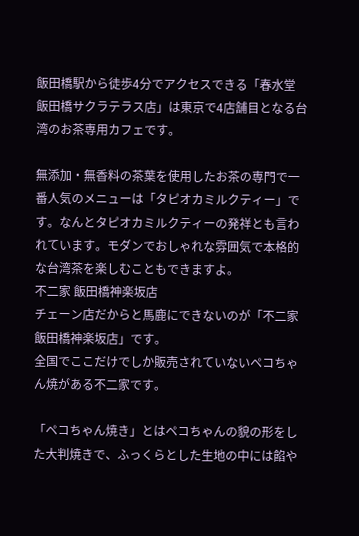飯田橋駅から徒歩4分でアクセスできる「春水堂 飯田橋サクラテラス店」は東京で4店舗目となる台湾のお茶専用カフェです。

無添加・無香料の茶葉を使用したお茶の専門で一番人気のメニューは「タピオカミルクティー」です。なんとタピオカミルクティーの発祥とも言われています。モダンでおしゃれな雰囲気で本格的な台湾茶を楽しむこともできますよ。
不二家 飯田橋神楽坂店
チェーン店だからと馬鹿にできないのが「不二家 飯田橋神楽坂店」です。
全国でここだけでしか販売されていないペコちゃん焼がある不二家です。

「ペコちゃん焼き」とはペコちゃんの貌の形をした大判焼きで、ふっくらとした生地の中には餡や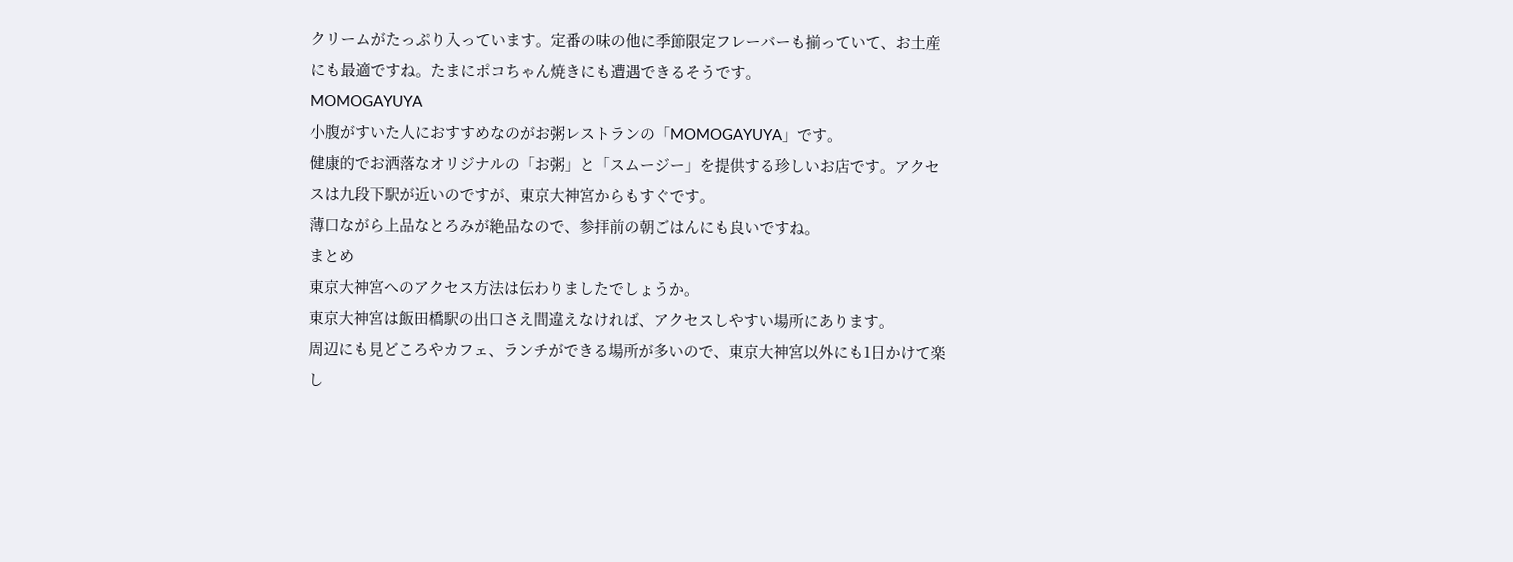クリームがたっぷり入っています。定番の味の他に季節限定フレーバーも揃っていて、お土産にも最適ですね。たまにポコちゃん焼きにも遭遇できるそうです。
MOMOGAYUYA
小腹がすいた人におすすめなのがお粥レストランの「MOMOGAYUYA」です。
健康的でお洒落なオリジナルの「お粥」と「スムージー」を提供する珍しいお店です。アクセスは九段下駅が近いのですが、東京大神宮からもすぐです。
薄口ながら上品なとろみが絶品なので、参拝前の朝ごはんにも良いですね。
まとめ
東京大神宮へのアクセス方法は伝わりましたでしょうか。
東京大神宮は飯田橋駅の出口さえ間違えなければ、アクセスしやすい場所にあります。
周辺にも見どころやカフェ、ランチができる場所が多いので、東京大神宮以外にも1日かけて楽し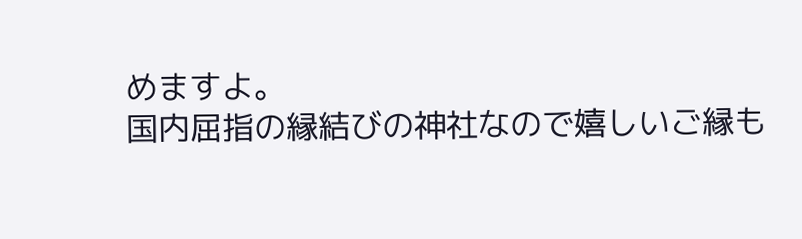めますよ。
国内屈指の縁結びの神社なので嬉しいご縁も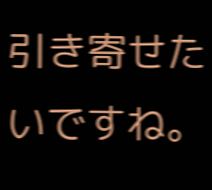引き寄せたいですね。